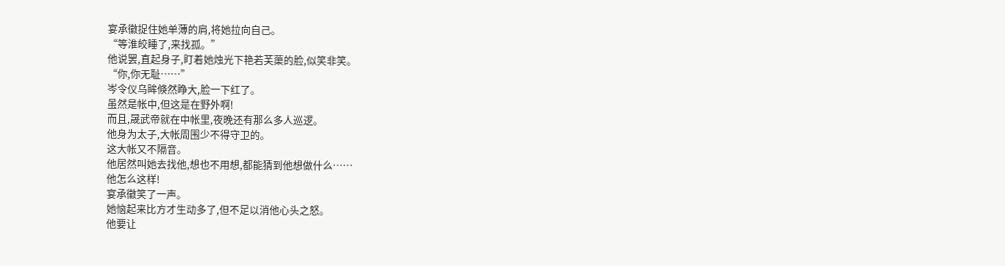宴承徽捉住她单薄的肩,将她拉向自己。
“等淮皎睡了,来找孤。”
他说罢,直起身子,盯着她烛光下艳若芙蕖的脸,似笑非笑。
“你,你无耻……”
岑令仪乌眸倏然睁大,脸一下红了。
虽然是帐中,但这是在野外啊!
而且,晟武帝就在中帐里,夜晚还有那么多人巡逻。
他身为太子,大帐周围少不得守卫的。
这大帐又不隔音。
他居然叫她去找他,想也不用想,都能猜到他想做什么……
他怎么这样!
宴承徽笑了一声。
她恼起来比方才生动多了,但不足以消他心头之怒。
他要让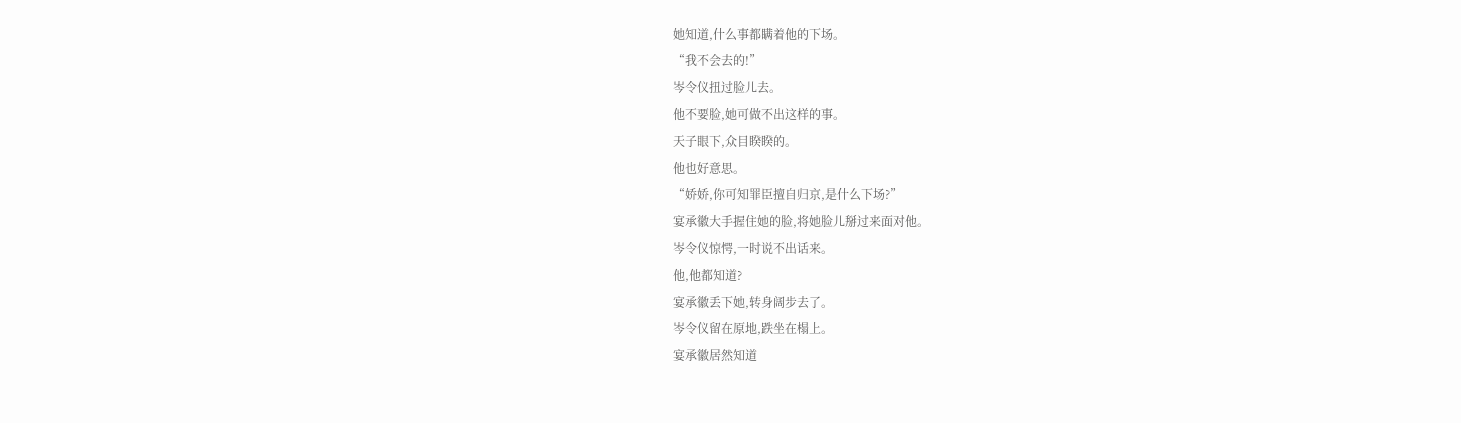她知道,什么事都瞒着他的下场。
“我不会去的!”
岑令仪扭过脸儿去。
他不要脸,她可做不出这样的事。
天子眼下,众目睽睽的。
他也好意思。
“娇娇,你可知罪臣擅自归京,是什么下场?”
宴承徽大手握住她的脸,将她脸儿掰过来面对他。
岑令仪惊愕,一时说不出话来。
他,他都知道?
宴承徽丢下她,转身阔步去了。
岑令仪留在原地,跌坐在榻上。
宴承徽居然知道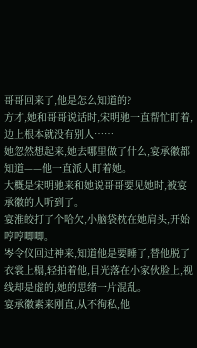哥哥回来了,他是怎么知道的?
方才,她和哥哥说话时,宋明驰一直帮忙盯着,边上根本就没有别人……
她忽然想起来,她去哪里做了什么,宴承徽都知道——他一直派人盯着她。
大概是宋明驰来和她说哥哥要见她时,被宴承徽的人听到了。
宴淮皎打了个哈欠,小脑袋枕在她肩头,开始哼哼唧唧。
岑令仪回过神来,知道他是要睡了,替他脱了衣裳上榻,轻拍着他,目光落在小家伙脸上,视线却是虚的,她的思绪一片混乱。
宴承徽素来刚直,从不徇私,他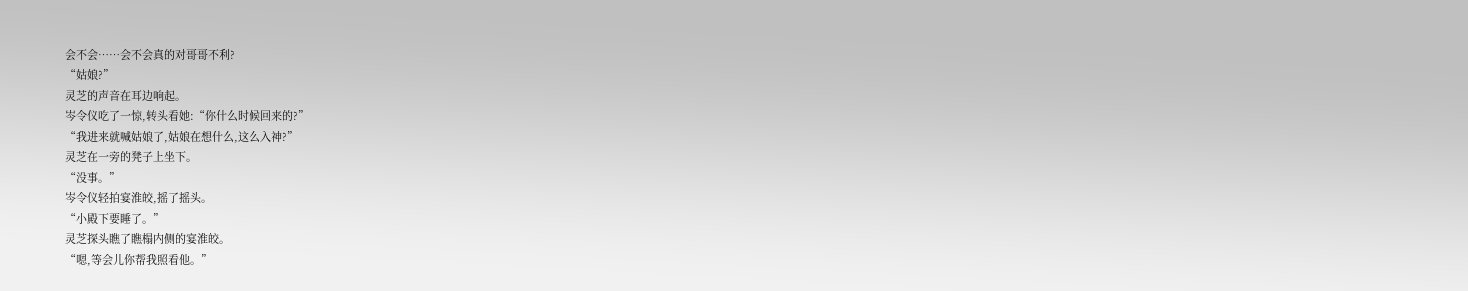会不会……会不会真的对哥哥不利?
“姑娘?”
灵芝的声音在耳边响起。
岑令仪吃了一惊,转头看她:“你什么时候回来的?”
“我进来就喊姑娘了,姑娘在想什么,这么入神?”
灵芝在一旁的凳子上坐下。
“没事。”
岑令仪轻拍宴淮皎,摇了摇头。
“小殿下要睡了。”
灵芝探头瞧了瞧榻内侧的宴淮皎。
“嗯,等会儿你帮我照看他。”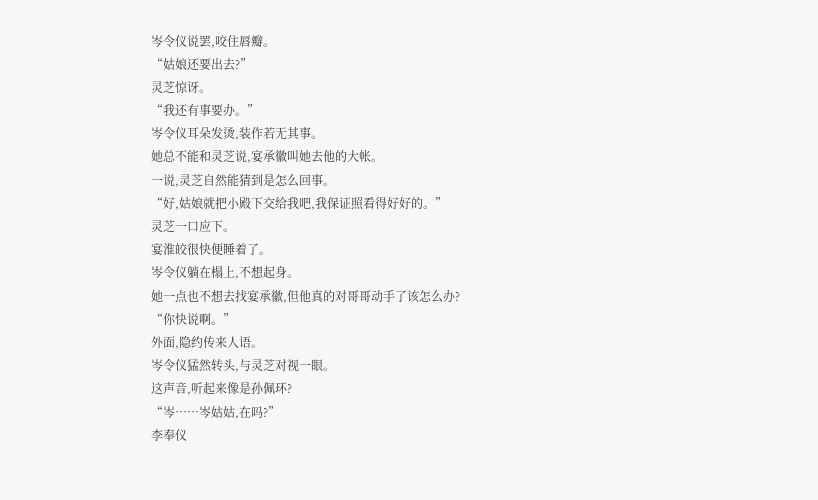岑令仪说罢,咬住唇瓣。
“姑娘还要出去?”
灵芝惊讶。
“我还有事要办。”
岑令仪耳朵发烫,装作若无其事。
她总不能和灵芝说,宴承徽叫她去他的大帐。
一说,灵芝自然能猜到是怎么回事。
“好,姑娘就把小殿下交给我吧,我保证照看得好好的。”
灵芝一口应下。
宴淮皎很快便睡着了。
岑令仪躺在榻上,不想起身。
她一点也不想去找宴承徽,但他真的对哥哥动手了该怎么办?
“你快说啊。”
外面,隐约传来人语。
岑令仪猛然转头,与灵芝对视一眼。
这声音,听起来像是孙佩环?
“岑……岑姑姑,在吗?”
李奉仪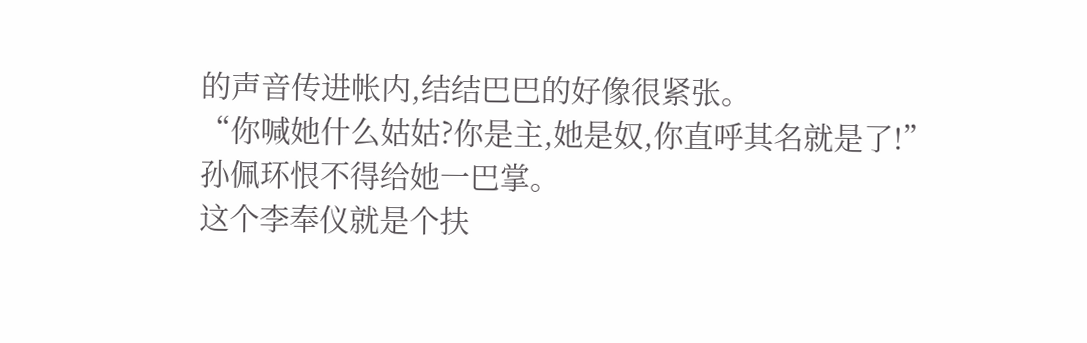的声音传进帐内,结结巴巴的好像很紧张。
“你喊她什么姑姑?你是主,她是奴,你直呼其名就是了!”
孙佩环恨不得给她一巴掌。
这个李奉仪就是个扶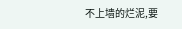不上墙的烂泥,要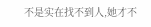不是实在找不到人,她才不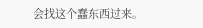会找这个蠢东西过来。